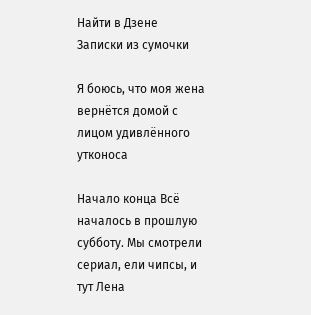Найти в Дзене
Записки из сумочки

Я боюсь, что моя жена вернётся домой с лицом удивлённого утконоса

Начало конца Всё началось в прошлую субботу. Мы смотрели сериал, ели чипсы, и тут Лена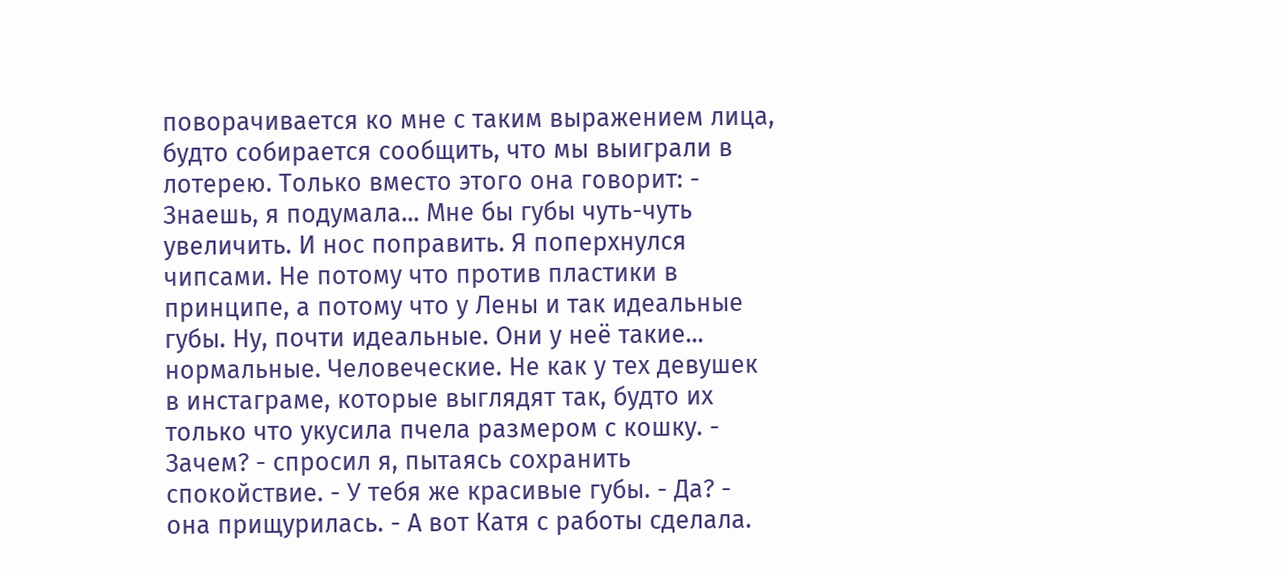поворачивается ко мне с таким выражением лица, будто собирается сообщить, что мы выиграли в лотерею. Только вместо этого она говорит: - Знаешь, я подумала... Мне бы губы чуть-чуть увеличить. И нос поправить. Я поперхнулся чипсами. Не потому что против пластики в принципе, а потому что у Лены и так идеальные губы. Ну, почти идеальные. Они у неё такие... нормальные. Человеческие. Не как у тех девушек в инстаграме, которые выглядят так, будто их только что укусила пчела размером с кошку. - Зачем? - спросил я, пытаясь сохранить спокойствие. - У тебя же красивые губы. - Да? - она прищурилась. - А вот Катя с работы сделала.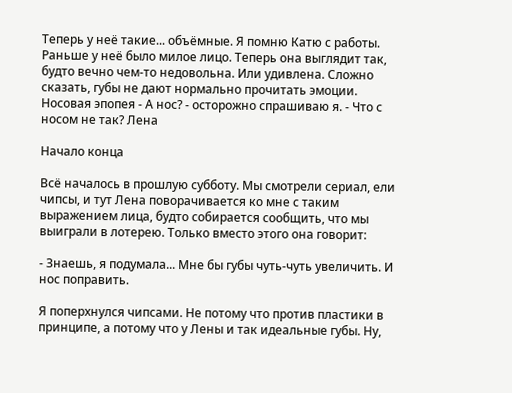Теперь у неё такие... объёмные. Я помню Катю с работы. Раньше у неё было милое лицо. Теперь она выглядит так, будто вечно чем-то недовольна. Или удивлена. Сложно сказать, губы не дают нормально прочитать эмоции. Носовая эпопея - А нос? - осторожно спрашиваю я. - Что с носом не так? Лена

Начало конца

Всё началось в прошлую субботу. Мы смотрели сериал, ели чипсы, и тут Лена поворачивается ко мне с таким выражением лица, будто собирается сообщить, что мы выиграли в лотерею. Только вместо этого она говорит:

- Знаешь, я подумала... Мне бы губы чуть-чуть увеличить. И нос поправить.

Я поперхнулся чипсами. Не потому что против пластики в принципе, а потому что у Лены и так идеальные губы. Ну,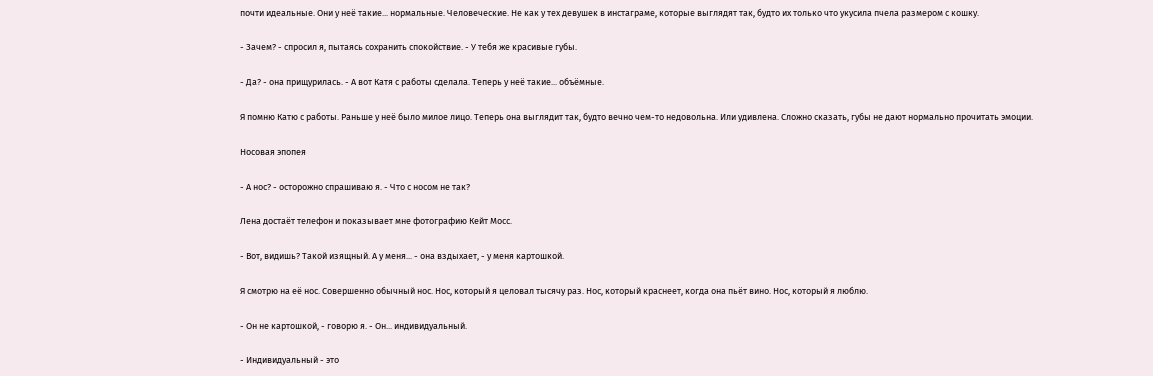почти идеальные. Они у неё такие... нормальные. Человеческие. Не как у тех девушек в инстаграме, которые выглядят так, будто их только что укусила пчела размером с кошку.

- Зачем? - спросил я, пытаясь сохранить спокойствие. - У тебя же красивые губы.

- Да? - она прищурилась. - А вот Катя с работы сделала. Теперь у неё такие... объёмные.

Я помню Катю с работы. Раньше у неё было милое лицо. Теперь она выглядит так, будто вечно чем-то недовольна. Или удивлена. Сложно сказать, губы не дают нормально прочитать эмоции.

Носовая эпопея

- А нос? - осторожно спрашиваю я. - Что с носом не так?

Лена достаёт телефон и показывает мне фотографию Кейт Мосс.

- Вот, видишь? Такой изящный. А у меня... - она вздыхает, - у меня картошкой.

Я смотрю на её нос. Совершенно обычный нос. Нос, который я целовал тысячу раз. Нос, который краснеет, когда она пьёт вино. Нос, который я люблю.

- Он не картошкой, - говорю я. - Он... индивидуальный.

- Индивидуальный - это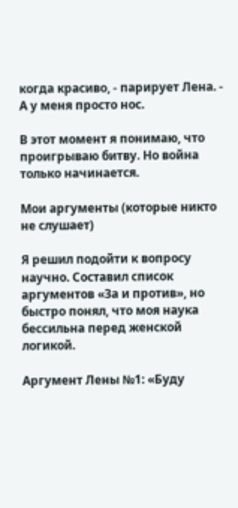когда красиво, - парирует Лена. - А у меня просто нос.

В этот момент я понимаю, что проигрываю битву. Но война только начинается.

Мои аргументы (которые никто не слушает)

Я решил подойти к вопросу научно. Составил список аргументов «За и против», но быстро понял, что моя наука бессильна перед женской логикой.

Аргумент Лены №1: «Буду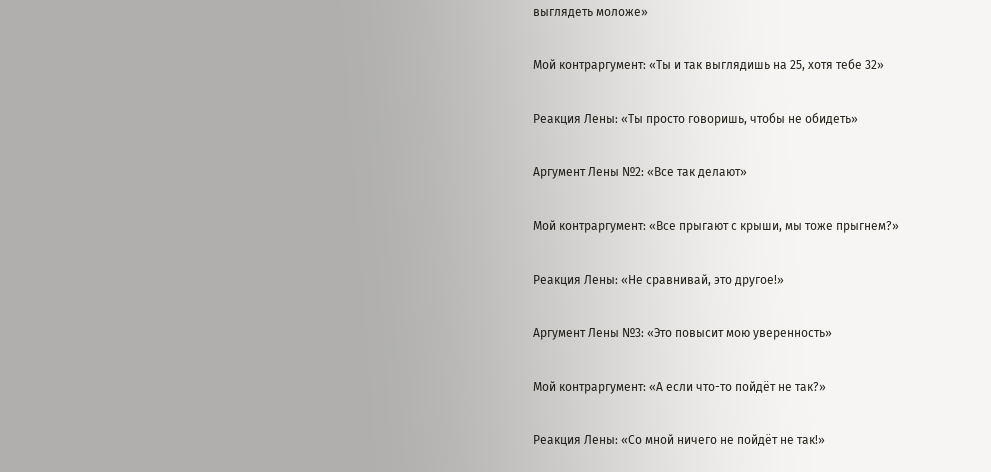выглядеть моложе»

Мой контраргумент: «Ты и так выглядишь на 25, хотя тебе 32»

Реакция Лены: «Ты просто говоришь, чтобы не обидеть»

Аргумент Лены №2: «Все так делают»

Мой контраргумент: «Все прыгают с крыши, мы тоже прыгнем?»

Реакция Лены: «Не сравнивай, это другое!»

Аргумент Лены №3: «Это повысит мою уверенность»

Мой контраргумент: «А если что-то пойдёт не так?»

Реакция Лены: «Со мной ничего не пойдёт не так!»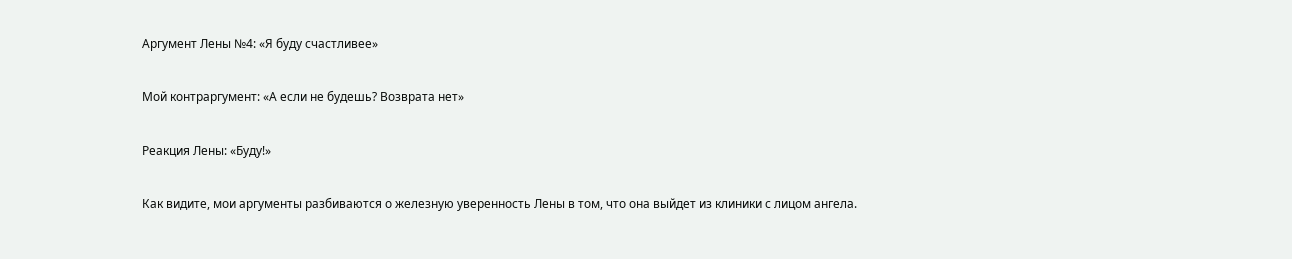Аргумент Лены №4: «Я буду счастливее»

Мой контраргумент: «А если не будешь? Возврата нет»

Реакция Лены: «Буду!»

Как видите, мои аргументы разбиваются о железную уверенность Лены в том, что она выйдет из клиники с лицом ангела.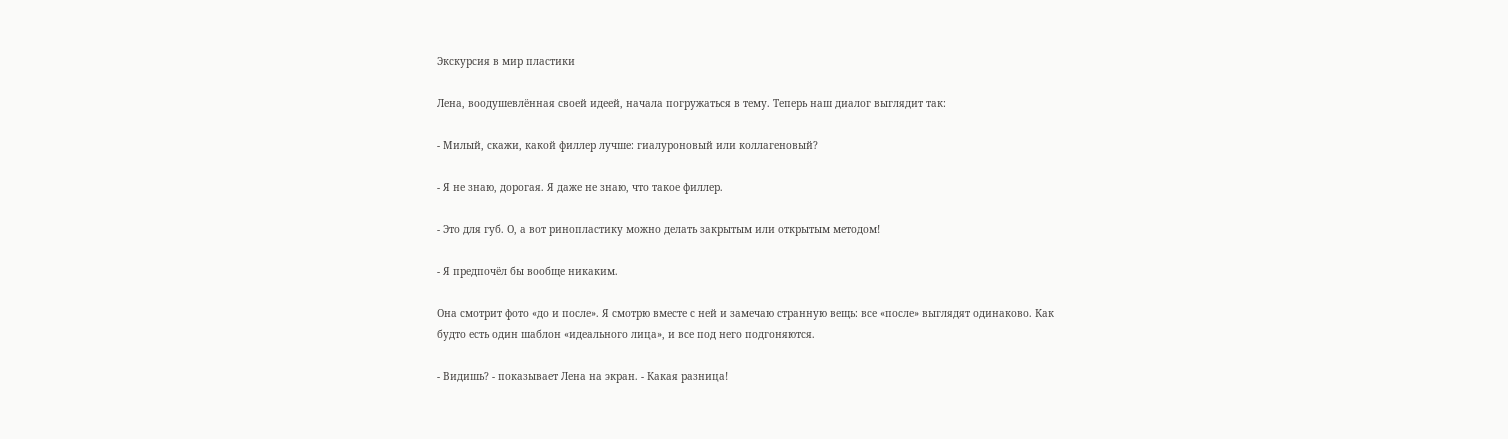Экскурсия в мир пластики

Лена, воодушевлённая своей идеей, начала погружаться в тему. Теперь наш диалог выглядит так:

- Милый, скажи, какой филлер лучше: гиалуроновый или коллагеновый?

- Я не знаю, дорогая. Я даже не знаю, что такое филлер.

- Это для губ. О, а вот ринопластику можно делать закрытым или открытым методом!

- Я предпочёл бы вообще никаким.

Она смотрит фото «до и после». Я смотрю вместе с ней и замечаю странную вещь: все «после» выглядят одинаково. Как будто есть один шаблон «идеального лица», и все под него подгоняются.

- Видишь? - показывает Лена на экран. - Какая разница!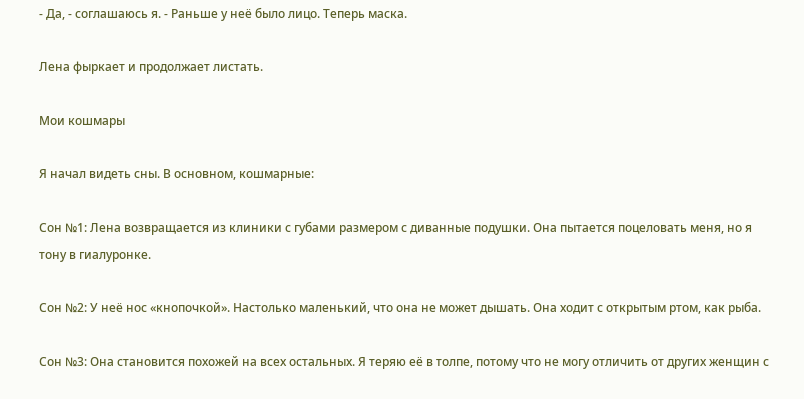- Да, - соглашаюсь я. - Раньше у неё было лицо. Теперь маска.

Лена фыркает и продолжает листать.

Мои кошмары

Я начал видеть сны. В основном, кошмарные:

Сон №1: Лена возвращается из клиники с губами размером с диванные подушки. Она пытается поцеловать меня, но я тону в гиалуронке.

Сон №2: У неё нос «кнопочкой». Настолько маленький, что она не может дышать. Она ходит с открытым ртом, как рыба.

Сон №3: Она становится похожей на всех остальных. Я теряю её в толпе, потому что не могу отличить от других женщин с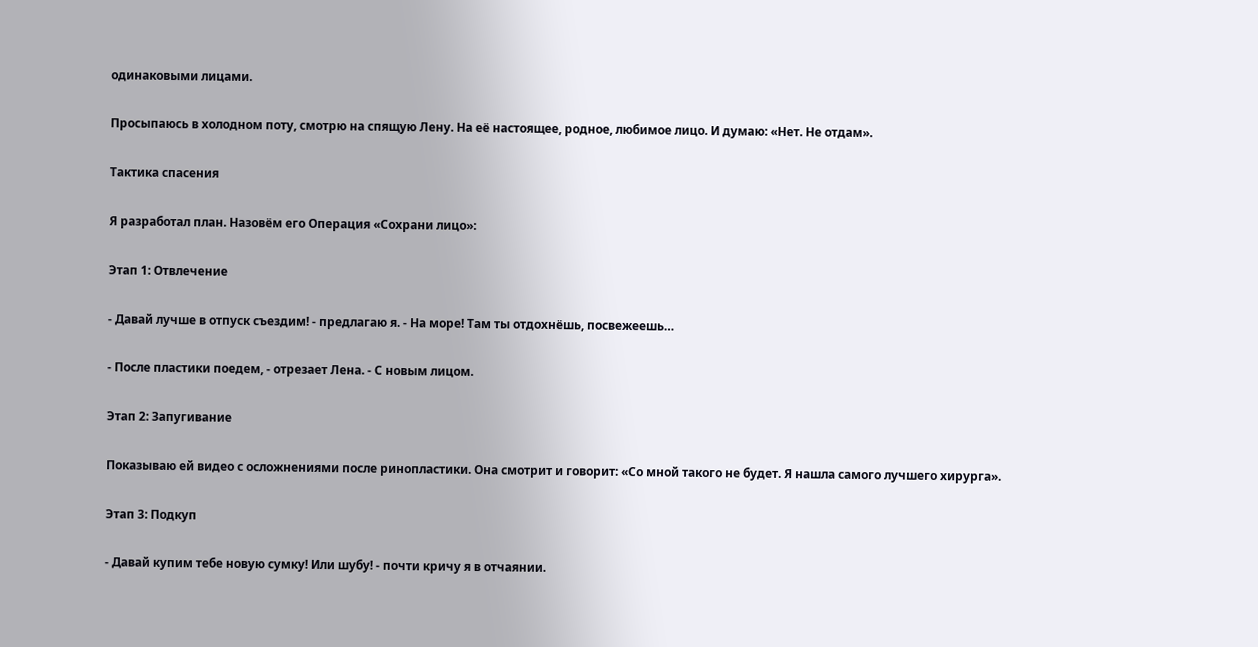одинаковыми лицами.

Просыпаюсь в холодном поту, смотрю на спящую Лену. На её настоящее, родное, любимое лицо. И думаю: «Нет. Не отдам».

Тактика спасения

Я разработал план. Назовём его Операция «Сохрани лицо»:

Этап 1: Отвлечение

- Давай лучше в отпуск съездим! - предлагаю я. - На море! Там ты отдохнёшь, посвежеешь…

- После пластики поедем, - отрезает Лена. - С новым лицом.

Этап 2: Запугивание

Показываю ей видео с осложнениями после ринопластики. Она смотрит и говорит: «Со мной такого не будет. Я нашла самого лучшего хирурга».

Этап 3: Подкуп

- Давай купим тебе новую сумку! Или шубу! - почти кричу я в отчаянии.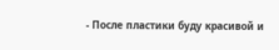- После пластики буду красивой и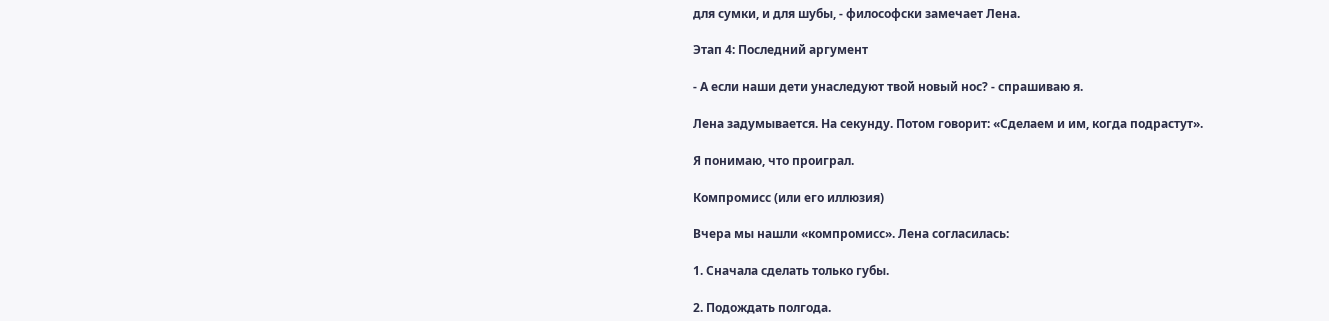для сумки, и для шубы, - философски замечает Лена.

Этап 4: Последний аргумент

- А если наши дети унаследуют твой новый нос? - спрашиваю я.

Лена задумывается. На секунду. Потом говорит: «Сделаем и им, когда подрастут».

Я понимаю, что проиграл.

Компромисс (или его иллюзия)

Вчера мы нашли «компромисс». Лена согласилась:

1. Сначала сделать только губы.

2. Подождать полгода.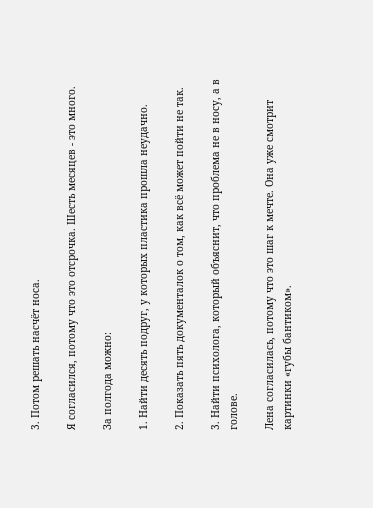3. Потом решать насчёт носа.

Я согласился, потому что это отсрочка. Шесть месяцев - это много.

За полгода можно:

1. Найти десять подруг, у которых пластика прошла неудачно.

2. Показать пять документалок о том, как всё может пойти не так.

3. Найти психолога, который объяснит, что проблема не в носу, а в голове.

Лена согласилась, потому что это шаг к мечте. Она уже смотрит картинки «губы бантиком».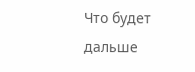Что будет дальше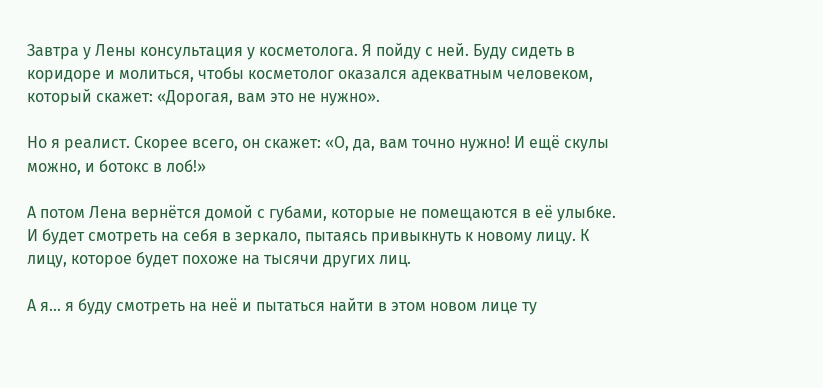Завтра у Лены консультация у косметолога. Я пойду с ней. Буду сидеть в коридоре и молиться, чтобы косметолог оказался адекватным человеком, который скажет: «Дорогая, вам это не нужно».

Но я реалист. Скорее всего, он скажет: «О, да, вам точно нужно! И ещё скулы можно, и ботокс в лоб!»

А потом Лена вернётся домой с губами, которые не помещаются в её улыбке. И будет смотреть на себя в зеркало, пытаясь привыкнуть к новому лицу. К лицу, которое будет похоже на тысячи других лиц.

А я... я буду смотреть на неё и пытаться найти в этом новом лице ту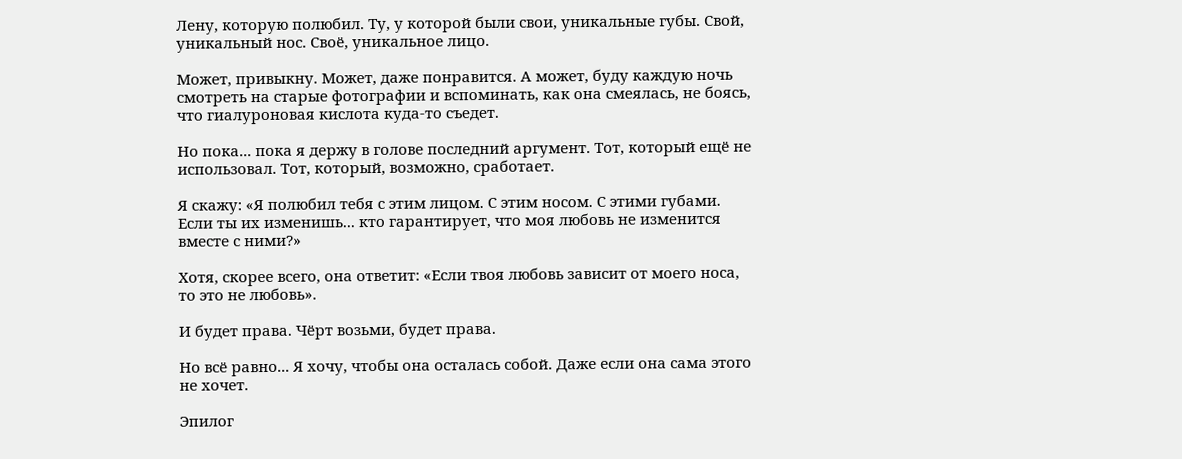Лену, которую полюбил. Ту, у которой были свои, уникальные губы. Свой, уникальный нос. Своё, уникальное лицо.

Может, привыкну. Может, даже понравится. А может, буду каждую ночь смотреть на старые фотографии и вспоминать, как она смеялась, не боясь, что гиалуроновая кислота куда-то съедет.

Но пока... пока я держу в голове последний аргумент. Тот, который ещё не использовал. Тот, который, возможно, сработает.

Я скажу: «Я полюбил тебя с этим лицом. С этим носом. С этими губами. Если ты их изменишь... кто гарантирует, что моя любовь не изменится вместе с ними?»

Хотя, скорее всего, она ответит: «Если твоя любовь зависит от моего носа, то это не любовь».

И будет права. Чёрт возьми, будет права.

Но всё равно... Я хочу, чтобы она осталась собой. Даже если она сама этого не хочет.

Эпилог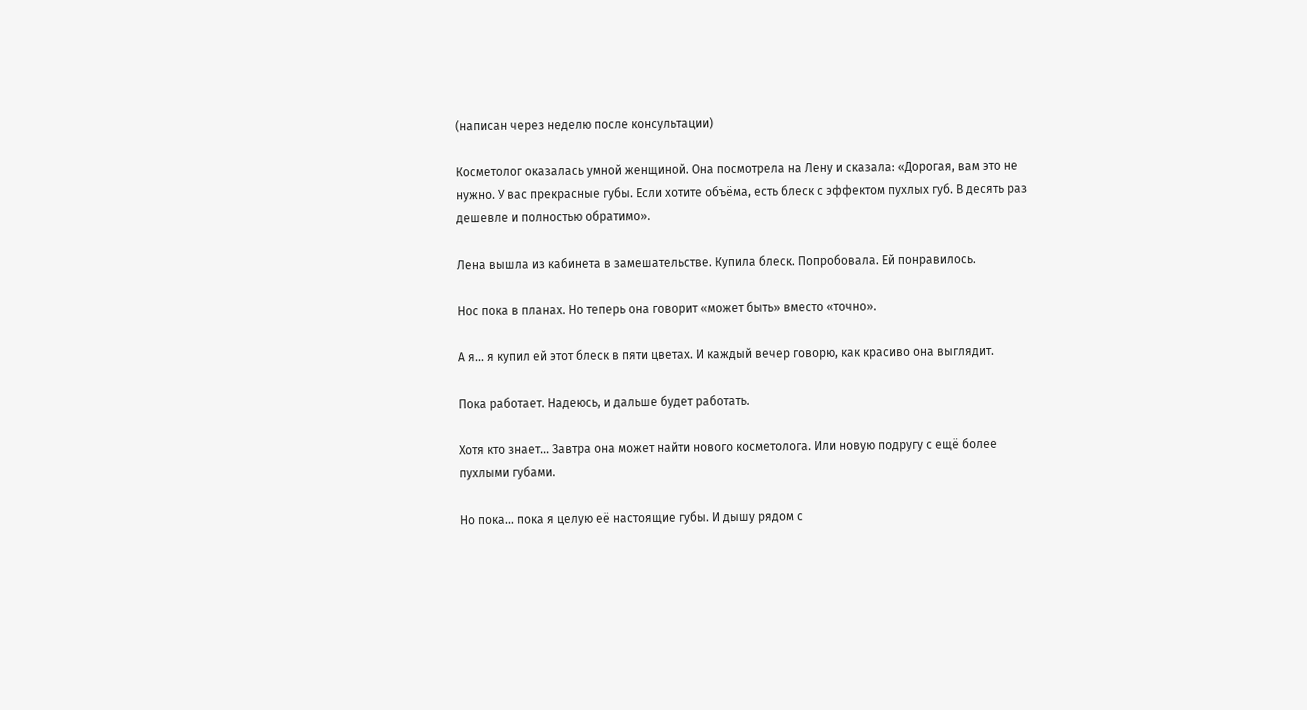(написан через неделю после консультации)

Косметолог оказалась умной женщиной. Она посмотрела на Лену и сказала: «Дорогая, вам это не нужно. У вас прекрасные губы. Если хотите объёма, есть блеск с эффектом пухлых губ. В десять раз дешевле и полностью обратимо».

Лена вышла из кабинета в замешательстве. Купила блеск. Попробовала. Ей понравилось.

Нос пока в планах. Но теперь она говорит «может быть» вместо «точно».

А я... я купил ей этот блеск в пяти цветах. И каждый вечер говорю, как красиво она выглядит.

Пока работает. Надеюсь, и дальше будет работать.

Хотя кто знает... Завтра она может найти нового косметолога. Или новую подругу с ещё более пухлыми губами.

Но пока... пока я целую её настоящие губы. И дышу рядом с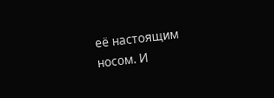её настоящим носом. И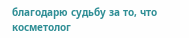благодарю судьбу за то, что косметолог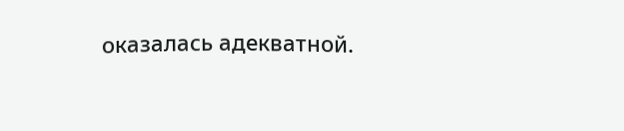оказалась адекватной.